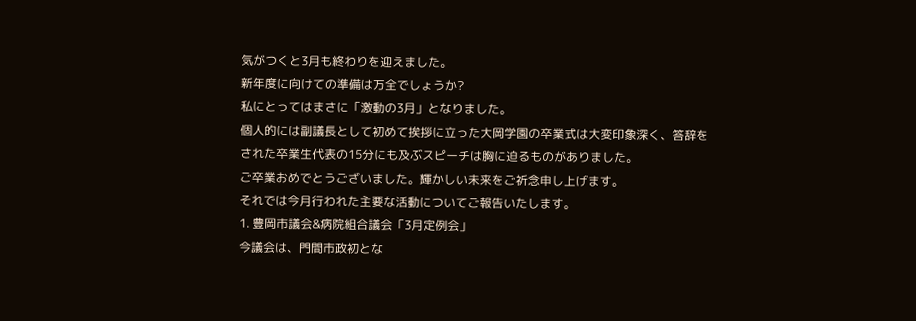気がつくと3月も終わりを迎えました。
新年度に向けての準備は万全でしょうか?
私にとってはまさに「激動の3月」となりました。
個人的には副議長として初めて挨拶に立った大岡学園の卒業式は大変印象深く、答辞をされた卒業生代表の15分にも及ぶスピーチは胸に迫るものがありました。
ご卒業おめでとうございました。輝かしい未来をご祈念申し上げます。
それでは今月行われた主要な活動についてご報告いたします。
1. 豊岡市議会&病院組合議会「3月定例会」
今議会は、門間市政初とな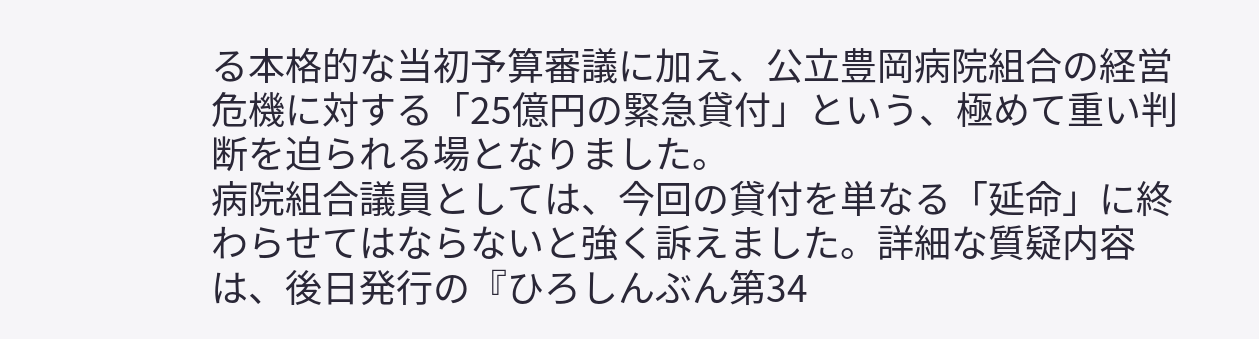る本格的な当初予算審議に加え、公立豊岡病院組合の経営危機に対する「25億円の緊急貸付」という、極めて重い判断を迫られる場となりました。
病院組合議員としては、今回の貸付を単なる「延命」に終わらせてはならないと強く訴えました。詳細な質疑内容は、後日発行の『ひろしんぶん第34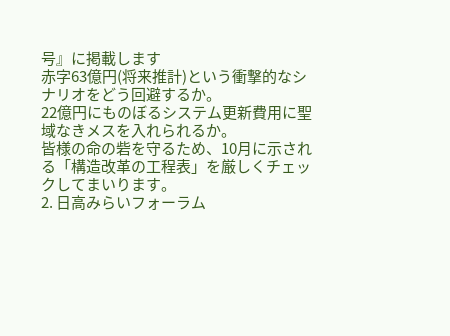号』に掲載します
赤字63億円(将来推計)という衝撃的なシナリオをどう回避するか。
22億円にものぼるシステム更新費用に聖域なきメスを入れられるか。
皆様の命の砦を守るため、10月に示される「構造改革の工程表」を厳しくチェックしてまいります。
2. 日高みらいフォーラム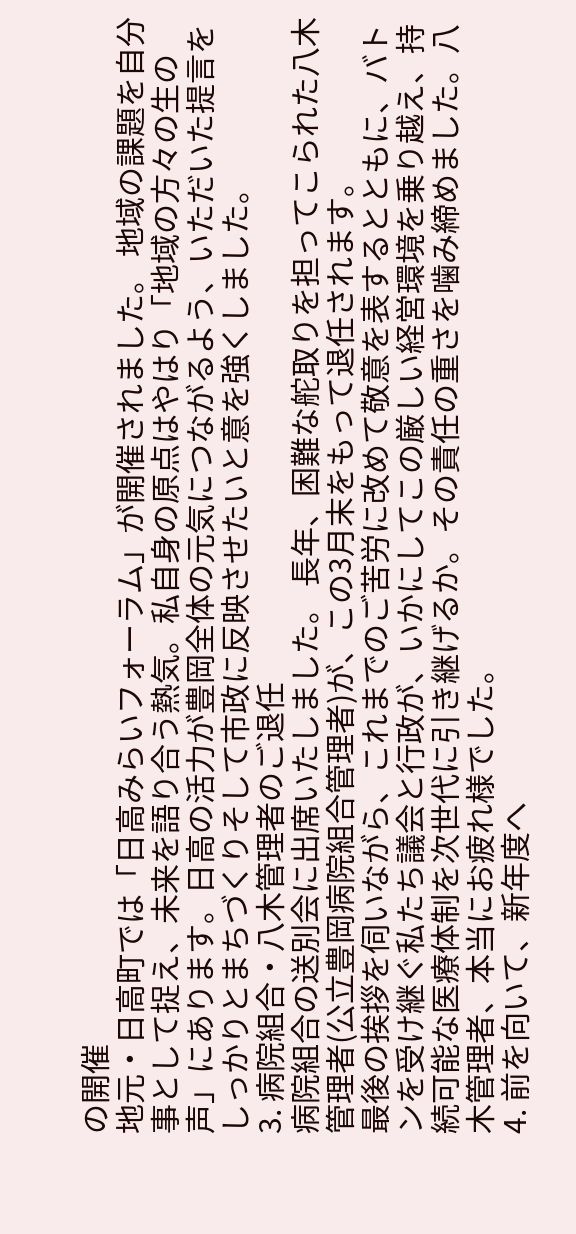の開催
地元・日高町では「日高みらいフォーラム」が開催されました。 地域の課題を自分事として捉え、未来を語り合う熱気。私自身の原点はやはり「地域の方々の生の声」にあります。日高の活力が豊岡全体の元気につながるよう、いただいた提言をしっかりとまちづくりそして市政に反映させたいと意を強くしました。
3. 病院組合・八木管理者のご退任
病院組合の送別会に出席いたしました。 長年、困難な舵取りを担ってこられた八木管理者(公立豊岡病院組合管理者)が、この3月末をもって退任されます。
最後の挨拶を伺いながら、これまでのご苦労に改めて敬意を表するとともに、バトンを受け継ぐ私たち議会と行政が、いかにしてこの厳しい経営環境を乗り越え、持続可能な医療体制を次世代に引き継げるか。その責任の重さを噛み締めました。八木管理者、本当にお疲れ様でした。
4. 前を向いて、新年度へ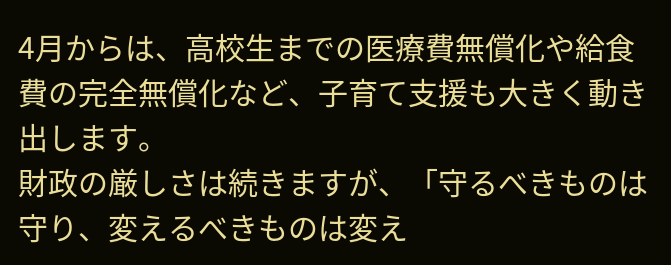4月からは、高校生までの医療費無償化や給食費の完全無償化など、子育て支援も大きく動き出します。
財政の厳しさは続きますが、「守るべきものは守り、変えるべきものは変え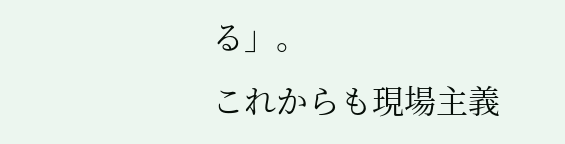る」。
これからも現場主義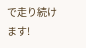で走り続けます!